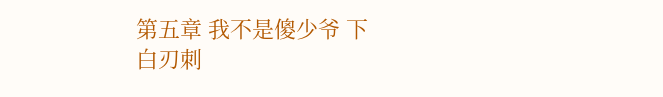第五章 我不是傻少爷 下
白刃刺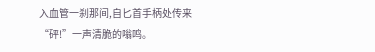入血管一刹那间,自匕首手柄处传来“砰!”一声清脆的嗡鸣。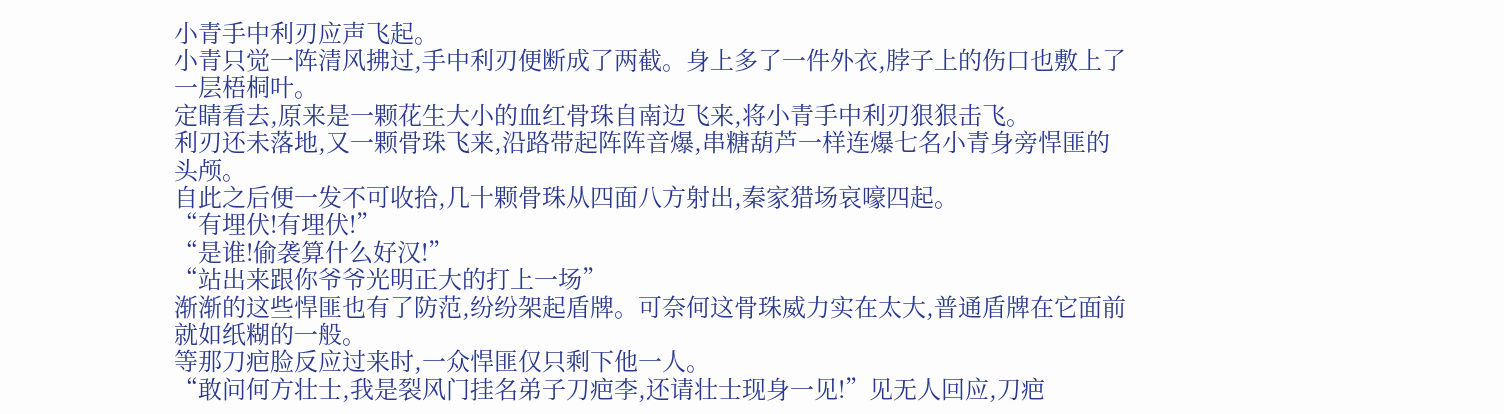小青手中利刃应声飞起。
小青只觉一阵清风拂过,手中利刃便断成了两截。身上多了一件外衣,脖子上的伤口也敷上了一层梧桐叶。
定睛看去,原来是一颗花生大小的血红骨珠自南边飞来,将小青手中利刃狠狠击飞。
利刃还未落地,又一颗骨珠飞来,沿路带起阵阵音爆,串糖葫芦一样连爆七名小青身旁悍匪的头颅。
自此之后便一发不可收拾,几十颗骨珠从四面八方射出,秦家猎场哀嚎四起。
“有埋伏!有埋伏!”
“是谁!偷袭算什么好汉!”
“站出来跟你爷爷光明正大的打上一场”
渐渐的这些悍匪也有了防范,纷纷架起盾牌。可奈何这骨珠威力实在太大,普通盾牌在它面前就如纸糊的一般。
等那刀疤脸反应过来时,一众悍匪仅只剩下他一人。
“敢问何方壮士,我是裂风门挂名弟子刀疤李,还请壮士现身一见!”见无人回应,刀疤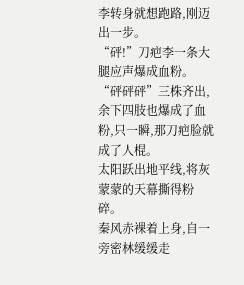李转身就想跑路,刚迈出一步。
“砰!”刀疤李一条大腿应声爆成血粉。
“砰砰砰”三株齐出,余下四肢也爆成了血粉,只一瞬,那刀疤脸就成了人棍。
太阳跃出地平线,将灰蒙蒙的天幕撕得粉碎。
秦风赤裸着上身,自一旁密林缓缓走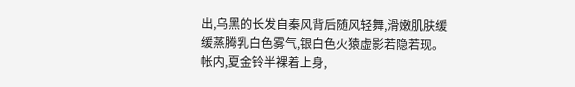出,乌黑的长发自秦风背后随风轻舞,滑嫩肌肤缓缓蒸腾乳白色雾气,银白色火猿虚影若隐若现。
帐内,夏金铃半裸着上身,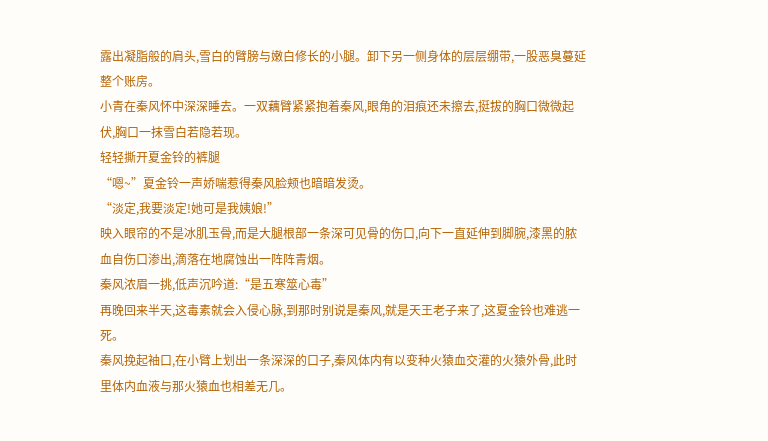露出凝脂般的肩头,雪白的臂膀与嫩白修长的小腿。卸下另一侧身体的层层绷带,一股恶臭蔓延整个账房。
小青在秦风怀中深深睡去。一双藕臂紧紧抱着秦风,眼角的泪痕还未擦去,挺拔的胸口微微起伏,胸口一抹雪白若隐若现。
轻轻撕开夏金铃的裤腿
“嗯~”夏金铃一声娇喘惹得秦风脸颊也暗暗发烫。
“淡定,我要淡定!她可是我姨娘!”
映入眼帘的不是冰肌玉骨,而是大腿根部一条深可见骨的伤口,向下一直延伸到脚腕,漆黑的脓血自伤口渗出,滴落在地腐蚀出一阵阵青烟。
秦风浓眉一挑,低声沉吟道:“是五寒筮心毒”
再晚回来半天,这毒素就会入侵心脉,到那时别说是秦风,就是天王老子来了,这夏金铃也难逃一死。
秦风挽起袖口,在小臂上划出一条深深的口子,秦风体内有以变种火猿血交灌的火猿外骨,此时里体内血液与那火猿血也相差无几。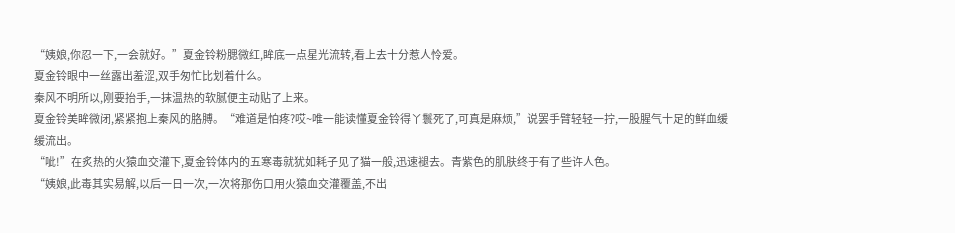“姨娘,你忍一下,一会就好。”夏金铃粉腮微红,眸底一点星光流转,看上去十分惹人怜爱。
夏金铃眼中一丝露出羞涩,双手匆忙比划着什么。
秦风不明所以,刚要抬手,一抹温热的软腻便主动贴了上来。
夏金铃美眸微闭,紧紧抱上秦风的胳膊。“难道是怕疼?哎~唯一能读懂夏金铃得丫鬟死了,可真是麻烦,”说罢手臂轻轻一拧,一股腥气十足的鲜血缓缓流出。
“呲!”在炙热的火猿血交灌下,夏金铃体内的五寒毒就犹如耗子见了猫一般,迅速褪去。青紫色的肌肤终于有了些许人色。
“姨娘,此毒其实易解,以后一日一次,一次将那伤口用火猿血交灌覆盖,不出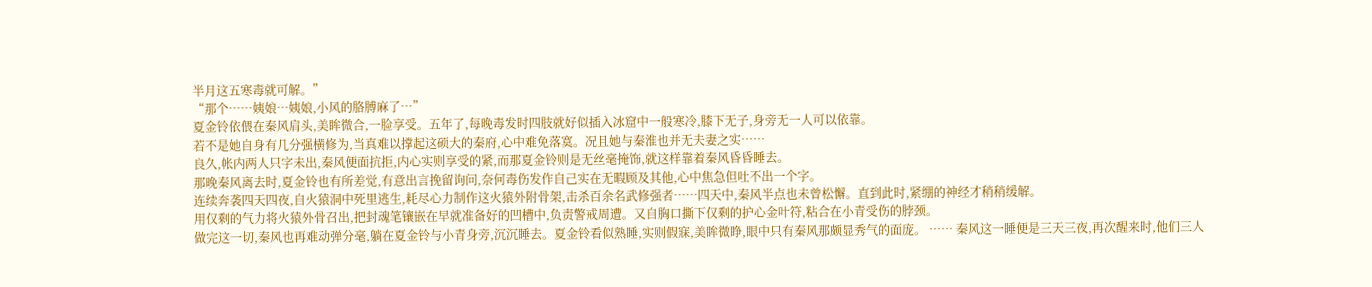半月这五寒毒就可解。”
“那个……姨娘…姨娘,小风的胳膊麻了…”
夏金铃依偎在秦风肩头,美眸微合,一脸享受。五年了,每晚毒发时四肢就好似插入冰窟中一般寒冷,膝下无子,身旁无一人可以依靠。
若不是她自身有几分强横修为,当真难以撑起这硕大的秦府,心中难免落寞。况且她与秦淮也并无夫妻之实……
良久,帐内两人只字未出,秦风便面抗拒,内心实则享受的紧,而那夏金铃则是无丝毫掩饰,就这样靠着秦风昏昏睡去。
那晚秦风离去时,夏金铃也有所差觉,有意出言挽留询问,奈何毒伤发作自己实在无暇顾及其他,心中焦急但吐不出一个字。
连续奔袭四天四夜,自火猿洞中死里逃生,耗尽心力制作这火猿外附骨架,击杀百余名武修强者……四天中,秦风半点也未曾松懈。直到此时,紧绷的神经才稍稍缓解。
用仅剩的气力将火猿外骨召出,把封魂笔镶嵌在早就准备好的凹槽中,负责警戒周遭。又自胸口撕下仅剩的护心金叶符,粘合在小青受伤的脖颈。
做完这一切,秦风也再难动弹分毫,躺在夏金铃与小青身旁,沉沉睡去。夏金铃看似熟睡,实则假寐,美眸微睁,眼中只有秦风那颇显秀气的面庞。 …… 秦风这一睡便是三天三夜,再次醒来时,他们三人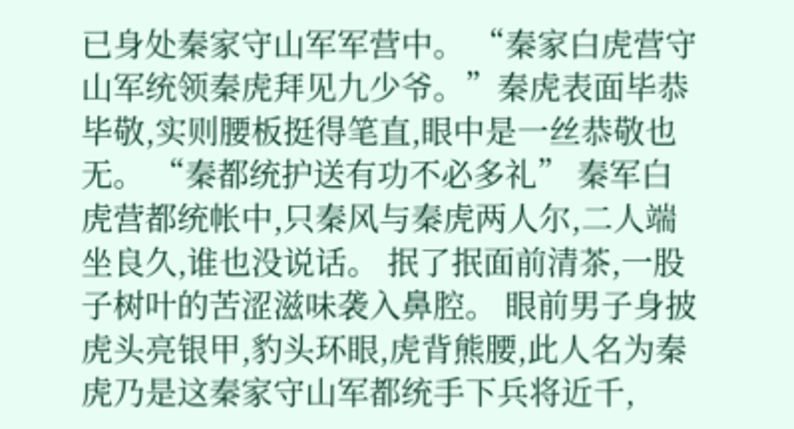已身处秦家守山军军营中。 “秦家白虎营守山军统领秦虎拜见九少爷。”秦虎表面毕恭毕敬,实则腰板挺得笔直,眼中是一丝恭敬也无。 “秦都统护送有功不必多礼” 秦军白虎营都统帐中,只秦风与秦虎两人尔,二人端坐良久,谁也没说话。 抿了抿面前清茶,一股子树叶的苦涩滋味袭入鼻腔。 眼前男子身披虎头亮银甲,豹头环眼,虎背熊腰,此人名为秦虎乃是这秦家守山军都统手下兵将近千,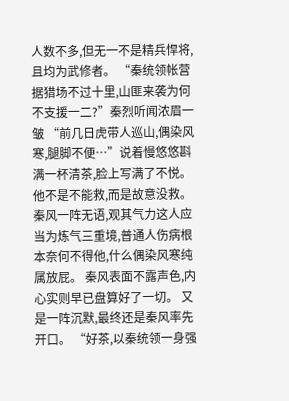人数不多,但无一不是精兵悍将,且均为武修者。 “秦统领帐营据猎场不过十里,山匪来袭为何不支援一二?”秦烈听闻浓眉一皱 “前几日虎带人巡山,偶染风寒,腿脚不便…”说着慢悠悠斟满一杯清茶,脸上写满了不悦。 他不是不能救,而是故意没救。 秦风一阵无语,观其气力这人应当为炼气三重境,普通人伤病根本奈何不得他,什么偶染风寒纯属放屁。 秦风表面不露声色,内心实则早已盘算好了一切。 又是一阵沉默,最终还是秦风率先开口。 “好茶,以秦统领一身强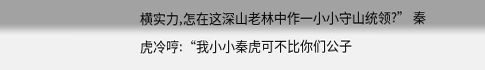横实力,怎在这深山老林中作一小小守山统领?” 秦虎冷哼:“我小小秦虎可不比你们公子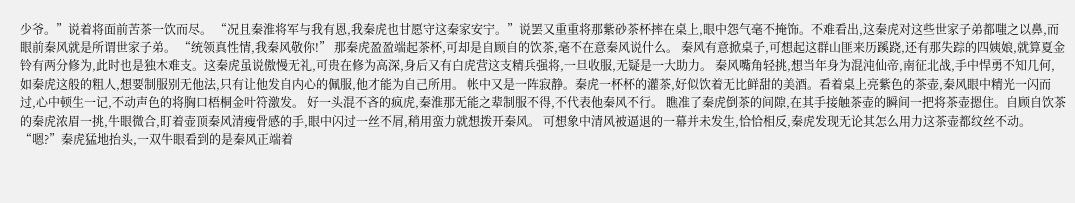少爷。”说着将面前苦茶一饮而尽。 “况且秦淮将军与我有恩,我秦虎也甘愿守这秦家安宁。”说罢又重重将那紫砂茶杯摔在桌上,眼中怨气毫不掩饰。不难看出,这秦虎对这些世家子弟都嗤之以鼻,而眼前秦风就是所谓世家子弟。 “统领真性情,我秦风敬你!” 那秦虎盈盈端起茶杯,可却是自顾自的饮茶,毫不在意秦风说什么。 秦风有意掀桌子,可想起这群山匪来历蹊跷,还有那失踪的四姨娘,就算夏金铃有两分修为,此时也是独木难支。这秦虎虽说傲慢无礼,可贵在修为高深,身后又有白虎营这支精兵强将,一旦收服,无疑是一大助力。 秦风嘴角轻挑,想当年身为混沌仙帝,南征北战,手中悍勇不知几何,如秦虎这般的粗人,想要制服别无他法,只有让他发自内心的佩服,他才能为自己所用。 帐中又是一阵寂静。秦虎一杯杯的灌茶,好似饮着无比鲜甜的美酒。看着桌上亮紫色的茶壶,秦风眼中精光一闪而过,心中顿生一记,不动声色的将胸口梧桐金叶符激发。 好一头混不吝的疯虎,秦淮那无能之辈制服不得,不代表他秦风不行。 瞧准了秦虎倒茶的间隙,在其手接触茶壶的瞬间一把将茶壶摁住。自顾自饮茶的秦虎浓眉一挑,牛眼微合,盯着壶顶秦风清瘦骨感的手,眼中闪过一丝不屑,稍用蛮力就想拨开秦风。 可想象中清风被逼退的一幕并未发生,恰恰相反,秦虎发现无论其怎么用力这茶壶都纹丝不动。 “嗯?”秦虎猛地抬头,一双牛眼看到的是秦风正端着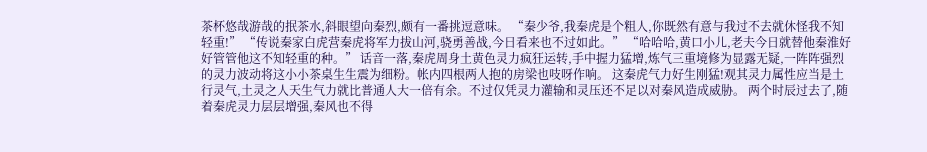茶杯悠哉游哉的抿茶水,斜眼望向秦烈,颇有一番挑逗意味。 “秦少爷,我秦虎是个粗人,你既然有意与我过不去就休怪我不知轻重!” “传说秦家白虎营秦虎将军力拔山河,骁勇善战,今日看来也不过如此。” “哈哈哈,黄口小儿,老夫今日就替他秦淮好好管管他这不知轻重的种。” 话音一落,秦虎周身土黄色灵力疯狂运转,手中握力猛增,炼气三重境修为显露无疑,一阵阵强烈的灵力波动将这小小茶桌生生震为细粉。帐内四根两人抱的房梁也吱呀作响。 这秦虎气力好生刚猛!观其灵力属性应当是土行灵气,土灵之人天生气力就比普通人大一倍有余。不过仅凭灵力灌输和灵压还不足以对秦风造成威胁。 两个时辰过去了,随着秦虎灵力层层增强,秦风也不得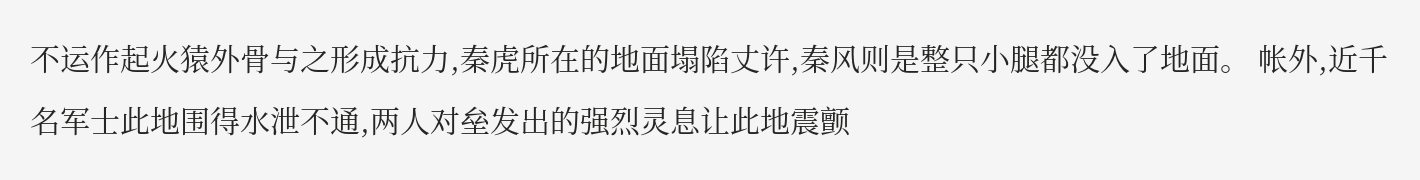不运作起火猿外骨与之形成抗力,秦虎所在的地面塌陷丈许,秦风则是整只小腿都没入了地面。 帐外,近千名军士此地围得水泄不通,两人对垒发出的强烈灵息让此地震颤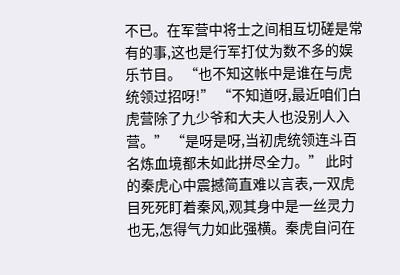不已。在军营中将士之间相互切磋是常有的事,这也是行军打仗为数不多的娱乐节目。 “也不知这帐中是谁在与虎统领过招呀!” “不知道呀,最近咱们白虎营除了九少爷和大夫人也没别人入营。” “是呀是呀,当初虎统领连斗百名炼血境都未如此拼尽全力。” 此时的秦虎心中震撼简直难以言表,一双虎目死死盯着秦风,观其身中是一丝灵力也无,怎得气力如此强横。秦虎自问在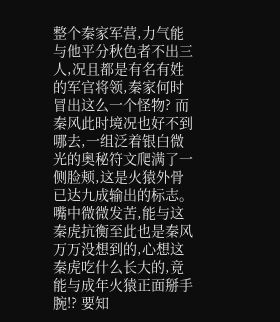整个秦家军营,力气能与他平分秋色者不出三人,况且都是有名有姓的军官将领,秦家何时冒出这么一个怪物? 而秦风此时境况也好不到哪去,一组泛着银白微光的奥秘符文爬满了一侧脸颊,这是火猿外骨已达九成输出的标志。嘴中微微发苦,能与这秦虎抗衡至此也是秦风万万没想到的,心想这秦虎吃什么长大的,竟能与成年火猿正面掰手腕!? 要知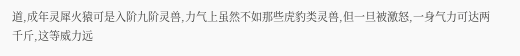道,成年灵犀火猿可是入阶九阶灵兽,力气上虽然不如那些虎豹类灵兽,但一旦被激怒,一身气力可达两千斤,这等威力远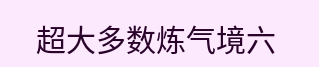超大多数炼气境六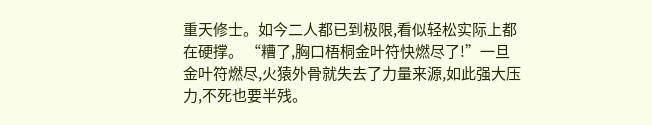重天修士。如今二人都已到极限,看似轻松实际上都在硬撑。 “糟了,胸口梧桐金叶符快燃尽了!”一旦金叶符燃尽,火猿外骨就失去了力量来源,如此强大压力,不死也要半残。